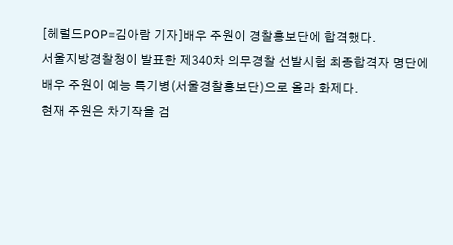[헤럴드POP=김아람 기자]배우 주원이 경찰홍보단에 합격했다.
서울지방경찰청이 발표한 제340차 의무경찰 선발시험 최종합격자 명단에 배우 주원이 예능 특기병(서울경찰홍보단)으로 올라 화제다.
현재 주원은 차기작을 검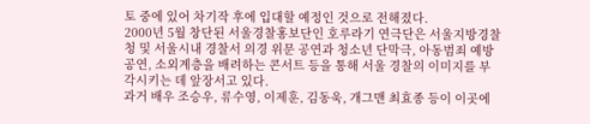토 중에 있어 차기작 후에 입대할 예정인 것으로 전해졌다.
2000년 5월 창단된 서울경찰홍보단인 호루라기 연극단은 서울지방경찰청 및 서울시내 경찰서 의경 위문 공연과 청소년 단막극, 아동범죄 예방 공연, 소외계층을 배려하는 콘서트 등을 통해 서울 경찰의 이미지를 부각시키는 데 앞장서고 있다.
과거 배우 조승우, 류수영, 이제훈, 김동욱, 개그맨 최효종 등이 이곳에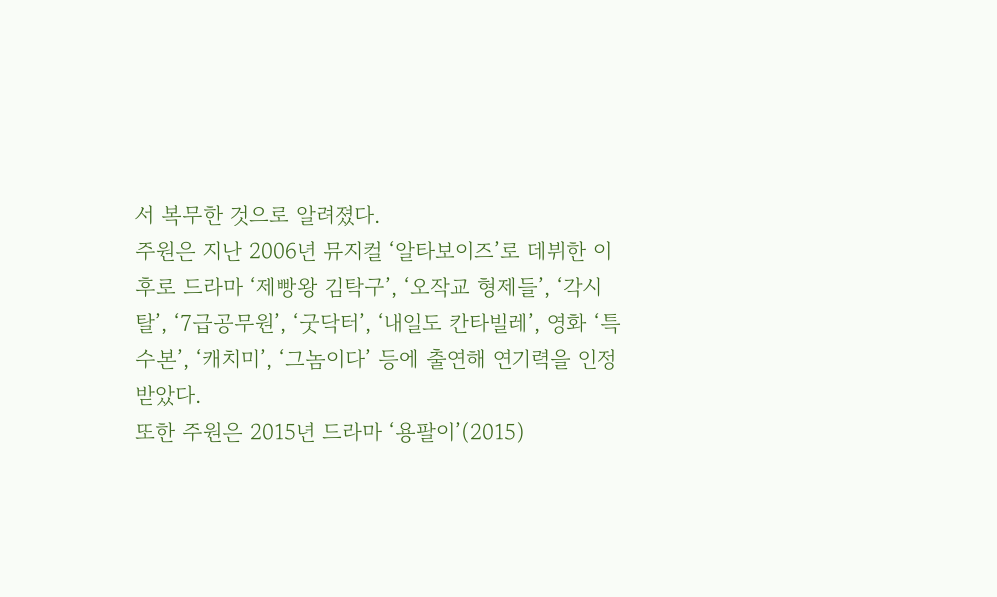서 복무한 것으로 알려졌다.
주원은 지난 2006년 뮤지컬 ‘알타보이즈’로 데뷔한 이후로 드라마 ‘제빵왕 김탁구’, ‘오작교 형제들’, ‘각시탈’, ‘7급공무원’, ‘굿닥터’, ‘내일도 칸타빌레’, 영화 ‘특수본’, ‘캐치미’, ‘그놈이다’ 등에 출연해 연기력을 인정받았다.
또한 주원은 2015년 드라마 ‘용팔이’(2015)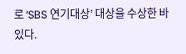로 ‘SBS 연기대상’ 대상을 수상한 바 있다.